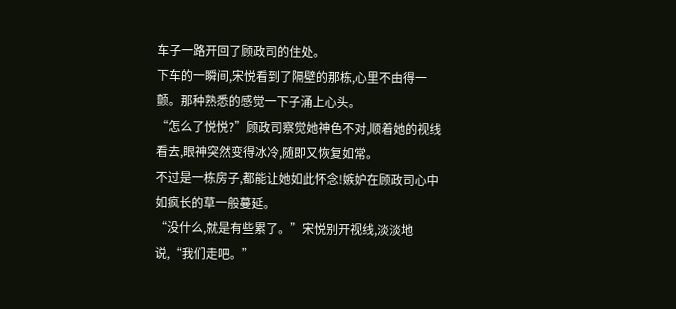车子一路开回了顾政司的住处。
下车的一瞬间,宋悦看到了隔壁的那栋,心里不由得一颤。那种熟悉的感觉一下子涌上心头。
“怎么了悦悦?”顾政司察觉她神色不对,顺着她的视线看去,眼神突然变得冰冷,随即又恢复如常。
不过是一栋房子,都能让她如此怀念!嫉妒在顾政司心中如疯长的草一般蔓延。
“没什么,就是有些累了。”宋悦别开视线,淡淡地说,“我们走吧。”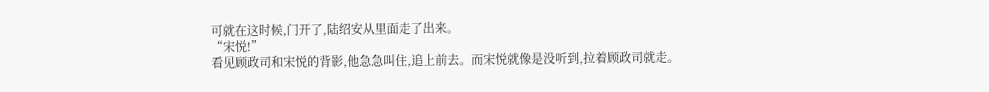可就在这时候,门开了,陆绍安从里面走了出来。
“宋悦!”
看见顾政司和宋悦的背影,他急急叫住,追上前去。而宋悦就像是没听到,拉着顾政司就走。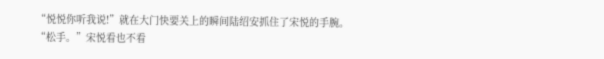“悦悦你听我说!”就在大门快要关上的瞬间陆绍安抓住了宋悦的手腕。
“松手。”宋悦看也不看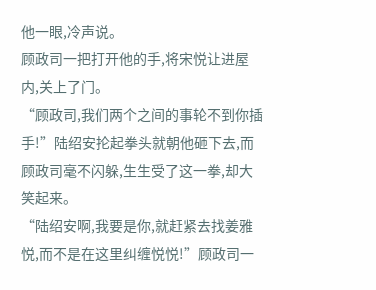他一眼,冷声说。
顾政司一把打开他的手,将宋悦让进屋内,关上了门。
“顾政司,我们两个之间的事轮不到你插手!”陆绍安抡起拳头就朝他砸下去,而顾政司毫不闪躲,生生受了这一拳,却大笑起来。
“陆绍安啊,我要是你,就赶紧去找姜雅悦,而不是在这里纠缠悦悦!”顾政司一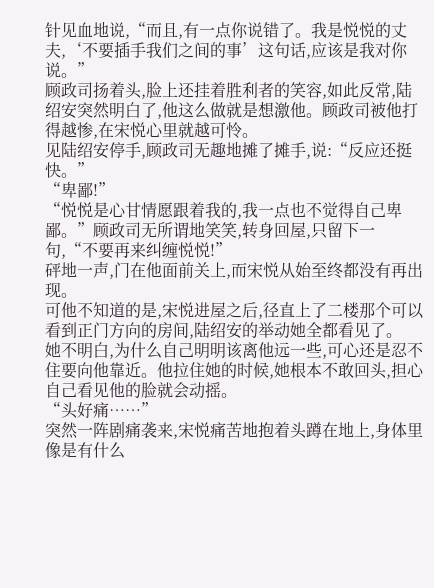针见血地说,“而且,有一点你说错了。我是悦悦的丈夫,‘不要插手我们之间的事’这句话,应该是我对你说。”
顾政司扬着头,脸上还挂着胜利者的笑容,如此反常,陆绍安突然明白了,他这么做就是想激他。顾政司被他打得越惨,在宋悦心里就越可怜。
见陆绍安停手,顾政司无趣地摊了摊手,说:“反应还挺快。”
“卑鄙!”
“悦悦是心甘情愿跟着我的,我一点也不觉得自己卑鄙。”顾政司无所谓地笑笑,转身回屋,只留下一句,“不要再来纠缠悦悦!”
砰地一声,门在他面前关上,而宋悦从始至终都没有再出现。
可他不知道的是,宋悦进屋之后,径直上了二楼那个可以看到正门方向的房间,陆绍安的举动她全都看见了。
她不明白,为什么自己明明该离他远一些,可心还是忍不住要向他靠近。他拉住她的时候,她根本不敢回头,担心自己看见他的脸就会动摇。
“头好痛……”
突然一阵剧痛袭来,宋悦痛苦地抱着头蹲在地上,身体里像是有什么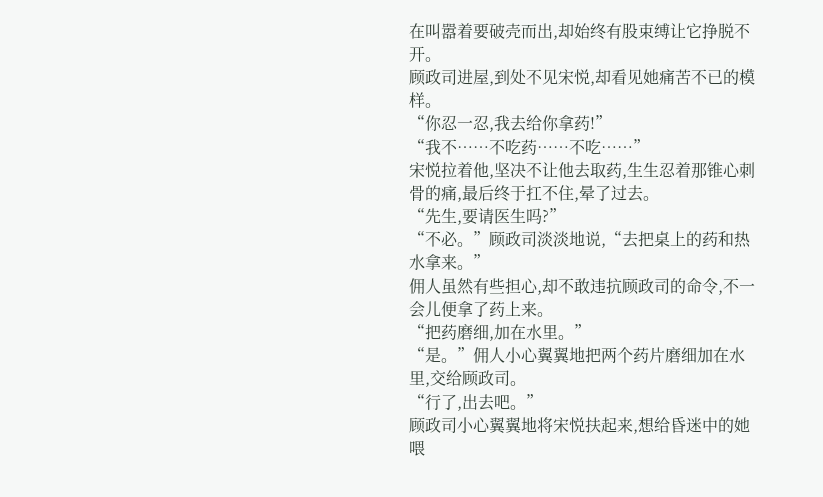在叫嚣着要破壳而出,却始终有股束缚让它挣脱不开。
顾政司进屋,到处不见宋悦,却看见她痛苦不已的模样。
“你忍一忍,我去给你拿药!”
“我不……不吃药……不吃……”
宋悦拉着他,坚决不让他去取药,生生忍着那锥心刺骨的痛,最后终于扛不住,晕了过去。
“先生,要请医生吗?”
“不必。”顾政司淡淡地说,“去把桌上的药和热水拿来。”
佣人虽然有些担心,却不敢违抗顾政司的命令,不一会儿便拿了药上来。
“把药磨细,加在水里。”
“是。”佣人小心翼翼地把两个药片磨细加在水里,交给顾政司。
“行了,出去吧。”
顾政司小心翼翼地将宋悦扶起来,想给昏迷中的她喂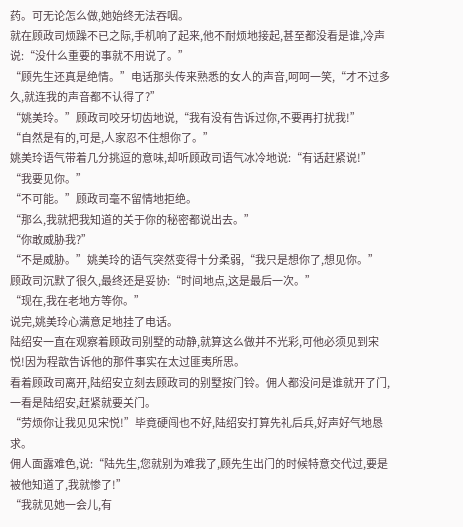药。可无论怎么做,她始终无法吞咽。
就在顾政司烦躁不已之际,手机响了起来,他不耐烦地接起,甚至都没看是谁,冷声说:“没什么重要的事就不用说了。”
“顾先生还真是绝情。”电话那头传来熟悉的女人的声音,呵呵一笑,“才不过多久,就连我的声音都不认得了?”
“姚美玲。”顾政司咬牙切齿地说,“我有没有告诉过你,不要再打扰我!”
“自然是有的,可是,人家忍不住想你了。”
姚美玲语气带着几分挑逗的意味,却听顾政司语气冰冷地说:“有话赶紧说!”
“我要见你。”
“不可能。”顾政司毫不留情地拒绝。
“那么,我就把我知道的关于你的秘密都说出去。”
“你敢威胁我?”
“不是威胁。”姚美玲的语气突然变得十分柔弱,“我只是想你了,想见你。”
顾政司沉默了很久,最终还是妥协:“时间地点,这是最后一次。”
“现在,我在老地方等你。”
说完,姚美玲心满意足地挂了电话。
陆绍安一直在观察着顾政司别墅的动静,就算这么做并不光彩,可他必须见到宋悦!因为程歆告诉他的那件事实在太过匪夷所思。
看着顾政司离开,陆绍安立刻去顾政司的别墅按门铃。佣人都没问是谁就开了门,一看是陆绍安,赶紧就要关门。
“劳烦你让我见见宋悦!”毕竟硬闯也不好,陆绍安打算先礼后兵,好声好气地恳求。
佣人面露难色,说:“陆先生,您就别为难我了,顾先生出门的时候特意交代过,要是被他知道了,我就惨了!”
“我就见她一会儿,有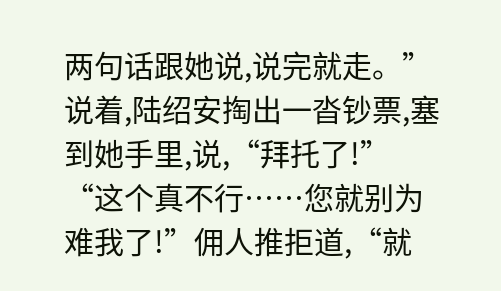两句话跟她说,说完就走。”说着,陆绍安掏出一沓钞票,塞到她手里,说,“拜托了!”
“这个真不行……您就别为难我了!”佣人推拒道,“就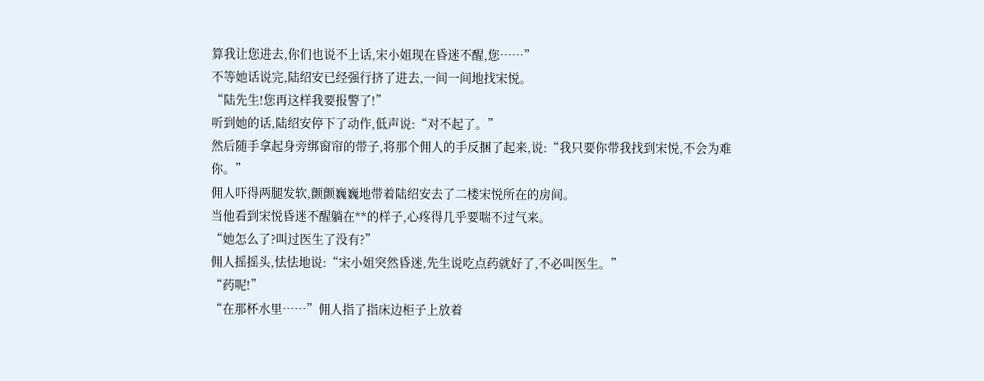算我让您进去,你们也说不上话,宋小姐现在昏迷不醒,您……”
不等她话说完,陆绍安已经强行挤了进去,一间一间地找宋悦。
“陆先生!您再这样我要报警了!”
听到她的话,陆绍安停下了动作,低声说:“对不起了。”
然后随手拿起身旁绑窗帘的带子,将那个佣人的手反捆了起来,说:“我只要你带我找到宋悦,不会为难你。”
佣人吓得两腿发软,颤颤巍巍地带着陆绍安去了二楼宋悦所在的房间。
当他看到宋悦昏迷不醒躺在**的样子,心疼得几乎要喘不过气来。
“她怎么了?叫过医生了没有?”
佣人摇摇头,怯怯地说:“宋小姐突然昏迷,先生说吃点药就好了,不必叫医生。”
“药呢!”
“在那杯水里……”佣人指了指床边柜子上放着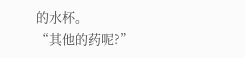的水杯。
“其他的药呢?”